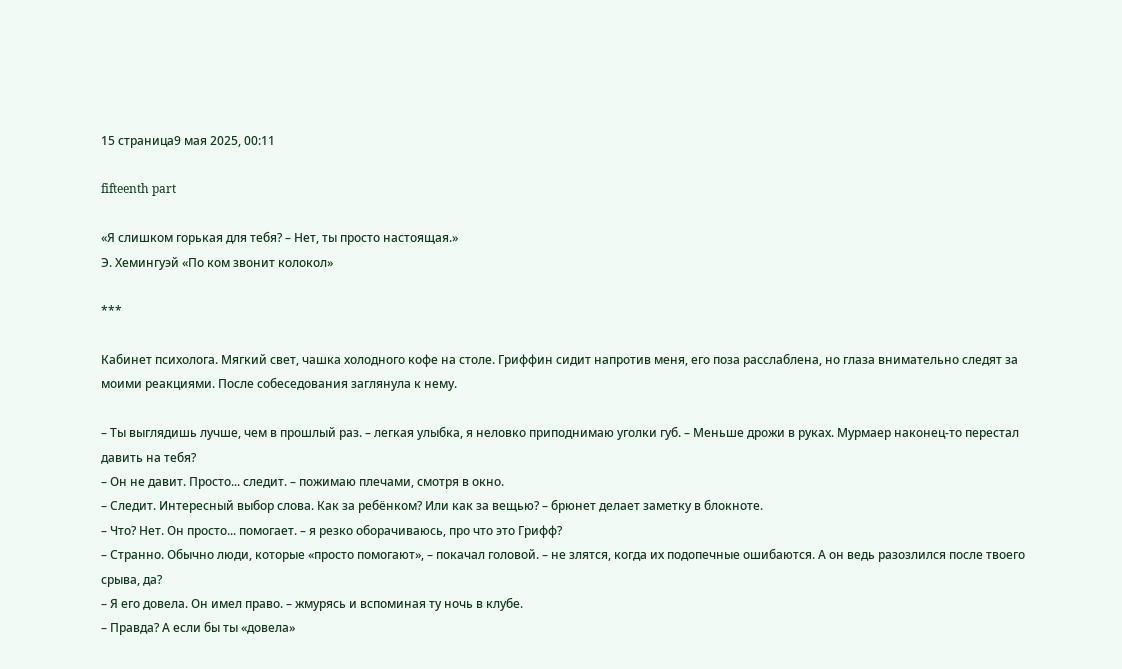15 страница9 мая 2025, 00:11

fifteenth part

«Я слишком горькая для тебя? – Нет, ты просто настоящая.»
Э. Хемингуэй «По ком звонит колокол»

***

Кабинет психолога. Мягкий свет, чашка холодного кофе на столе. Гриффин сидит напротив меня, его поза расслаблена, но глаза внимательно следят за моими реакциями. После собеседования заглянула к нему.

– Ты выглядишь лучше, чем в прошлый раз. – легкая улыбка, я неловко приподнимаю уголки губ. – Меньше дрожи в руках. Мурмаер наконец-то перестал давить на тебя?
– Он не давит. Просто... следит. – пожимаю плечами, смотря в окно.
– Следит. Интересный выбор слова. Как за ребёнком? Или как за вещью? – брюнет делает заметку в блокноте.
– Что? Нет. Он просто... помогает. – я резко оборачиваюсь, про что это Грифф?
– Странно. Обычно люди, которые «просто помогают», – покачал головой. – не злятся, когда их подопечные ошибаются. А он ведь разозлился после твоего срыва, да?
– Я его довела. Он имел право. – жмурясь и вспоминая ту ночь в клубе.
– Правда? А если бы ты «довела»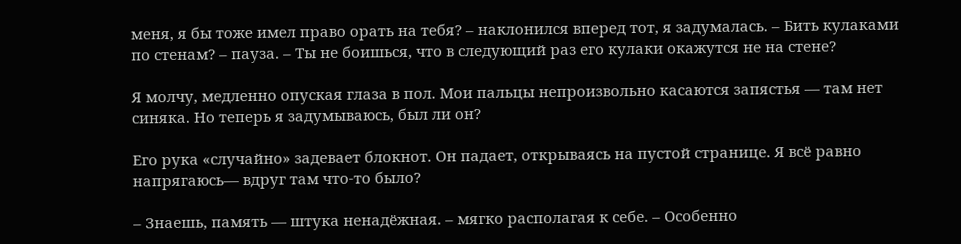меня, я бы тоже имел право орать на тебя? – наклонился вперед тот, я задумалась. – Бить кулаками по стенам? – пауза. – Ты не боишься, что в следующий раз его кулаки окажутся не на стене?

Я молчу, медленно опуская глаза в пол. Мои пальцы непроизвольно касаются запястья — там нет синяка. Но теперь я задумываюсь, был ли он?

Его рука «случайно» задевает блокнот. Он падает, открываясь на пустой странице. Я всё равно напрягаюсь— вдруг там что-то было?

– Знаешь, память — штука ненадёжная. – мягко располагая к себе. – Особенно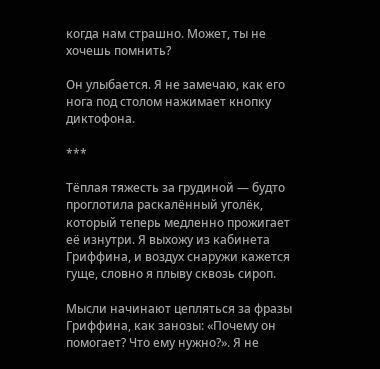когда нам страшно. Может, ты не хочешь помнить?

Он улыбается. Я не замечаю, как его нога под столом нажимает кнопку диктофона.

***

Тёплая тяжесть за грудиной — будто проглотила раскалённый уголёк, который теперь медленно прожигает её изнутри. Я выхожу из кабинета Гриффина, и воздух снаружи кажется гуще, словно я плыву сквозь сироп.

Мысли начинают цепляться за фразы Гриффина, как занозы: «Почему он помогает? Что ему нужно?». Я не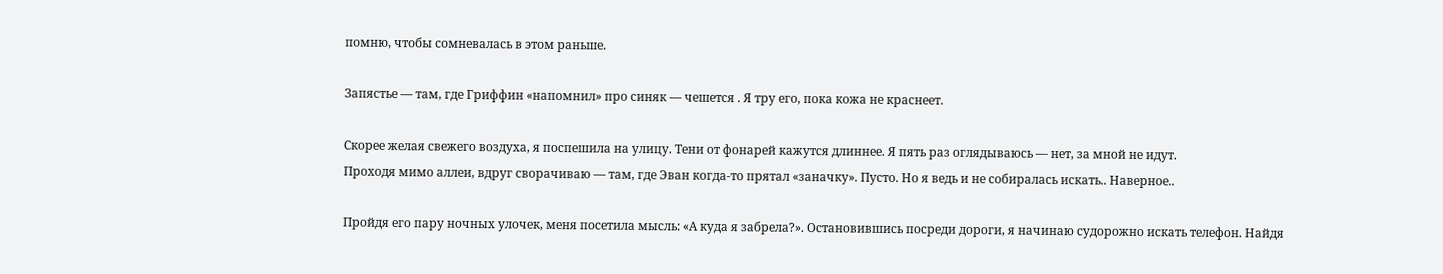помню, чтобы сомневалась в этом раньше.

Запястье — там, где Гриффин «напомнил» про синяк — чешется . Я тру его, пока кожа не краснеет.

Скорее желая свежего воздуха, я поспешила на улицу. Тени от фонарей кажутся длиннее. Я пять раз оглядываюсь — нет, за мной не идут.
Проходя мимо аллеи, вдруг сворачиваю — там, где Эван когда-то прятал «заначку». Пусто. Но я ведь и не собиралась искать.. Наверное..

Пройдя его пару ночных улочек, меня посетила мысль: «А куда я забрела?». Остановившись посреди дороги, я начинаю судорожно искать телефон. Найдя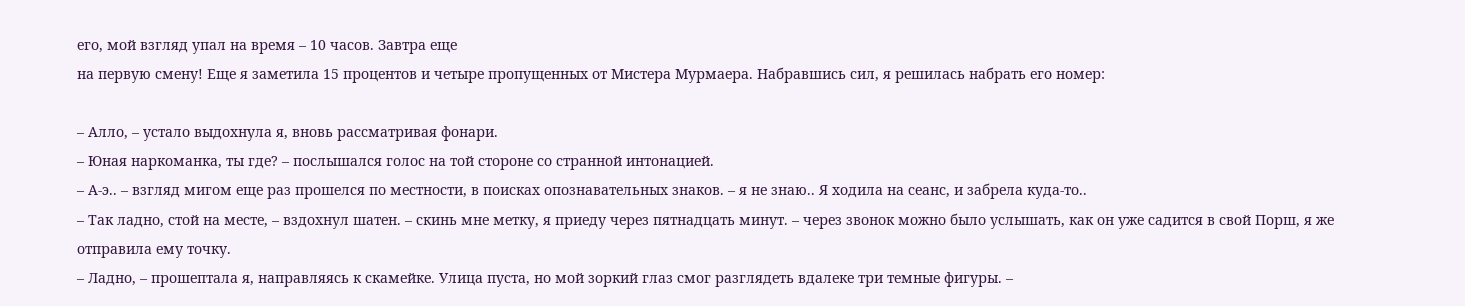его, мой взгляд упал на время – 10 часов. Завтра еще
на первую смену! Еще я заметила 15 процентов и четыре пропущенных от Мистера Мурмаера. Набравшись сил, я решилась набрать его номер:

– Алло, – устало выдохнула я, вновь рассматривая фонари.
– Юная наркоманка, ты где? – послышался голос на той стороне со странной интонацией.
– А-э.. – взгляд мигом еще раз прошелся по местности, в поисках опознавательных знаков. – я не знаю.. Я ходила на сеанс, и забрела куда-то..
– Так ладно, стой на месте, – вздохнул шатен. – скинь мне метку, я приеду через пятнадцать минут. – через звонок можно было услышать, как он уже садится в свой Порш, я же отправила ему точку.
– Ладно, – прошептала я, направляясь к скамейке. Улица пуста, но мой зоркий глаз смог разглядеть вдалеке три темные фигуры. –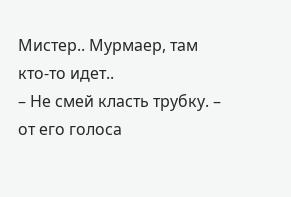Мистер.. Мурмаер, там кто-то идет..
– Не смей класть трубку. – от его голоса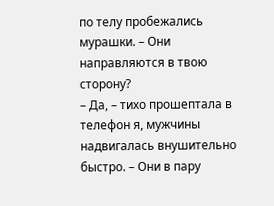по телу пробежались мурашки. – Они направляются в твою сторону?
– Да, – тихо прошептала в телефон я, мужчины надвигалась внушительно быстро. – Они в пару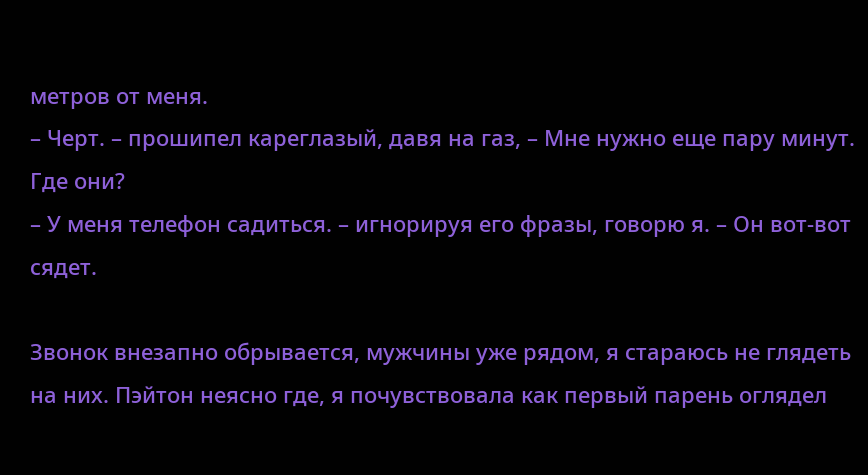метров от меня.
– Черт. – прошипел кареглазый, давя на газ, – Мне нужно еще пару минут. Где они?
– У меня телефон садиться. – игнорируя его фразы, говорю я. – Он вот-вот сядет.

Звонок внезапно обрывается, мужчины уже рядом, я стараюсь не глядеть на них. Пэйтон неясно где, я почувствовала как первый парень оглядел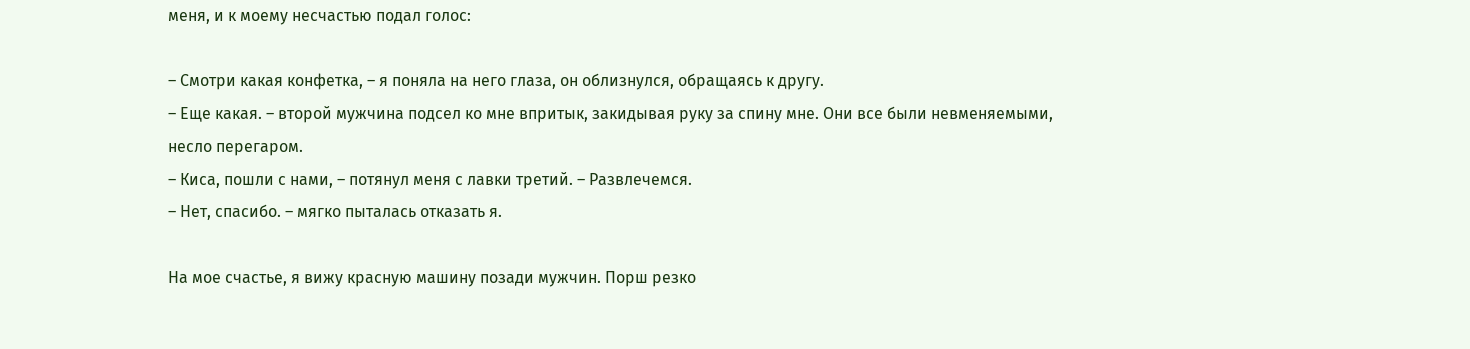меня, и к моему несчастью подал голос:

– Смотри какая конфетка, – я поняла на него глаза, он облизнулся, обращаясь к другу.
– Еще какая. – второй мужчина подсел ко мне впритык, закидывая руку за спину мне. Они все были невменяемыми, несло перегаром.
– Киса, пошли с нами, – потянул меня с лавки третий. – Развлечемся.
– Нет, спасибо. – мягко пыталась отказать я.

На мое счастье, я вижу красную машину позади мужчин. Порш резко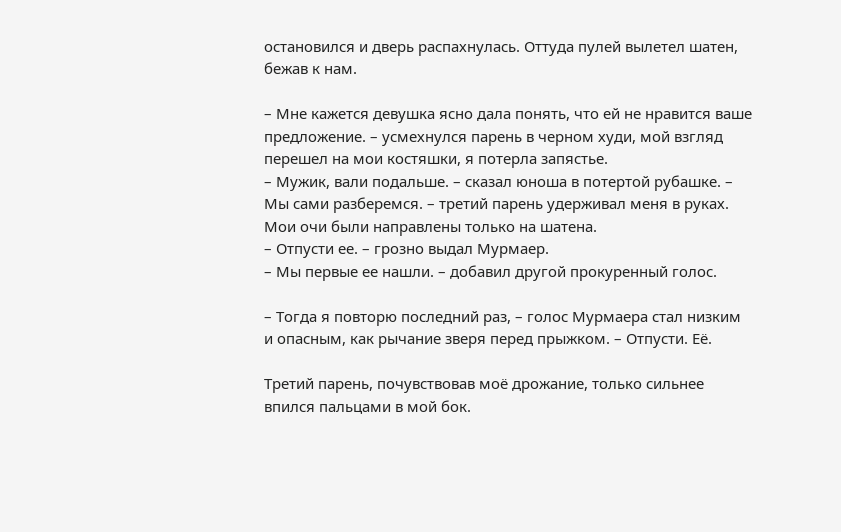остановился и дверь распахнулась. Оттуда пулей вылетел шатен, бежав к нам.

– Мне кажется девушка ясно дала понять, что ей не нравится ваше предложение. – усмехнулся парень в черном худи, мой взгляд перешел на мои костяшки, я потерла запястье.
– Мужик, вали подальше. – сказал юноша в потертой рубашке. – Мы сами разберемся. – третий парень удерживал меня в руках. Мои очи были направлены только на шатена.
– Отпусти ее. – грозно выдал Мурмаер.
– Мы первые ее нашли. – добавил другой прокуренный голос.

– Тогда я повторю последний раз, – голос Мурмаера стал низким и опасным, как рычание зверя перед прыжком. – Отпусти. Её.

Третий парень, почувствовав моё дрожание, только сильнее впился пальцами в мой бок.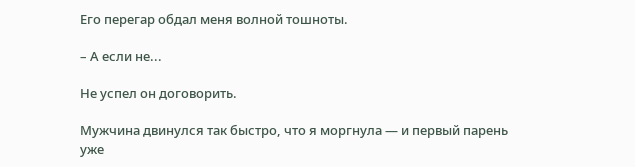Его перегар обдал меня волной тошноты.

– А если не...

Не успел он договорить.

Мужчина двинулся так быстро, что я моргнула — и первый парень уже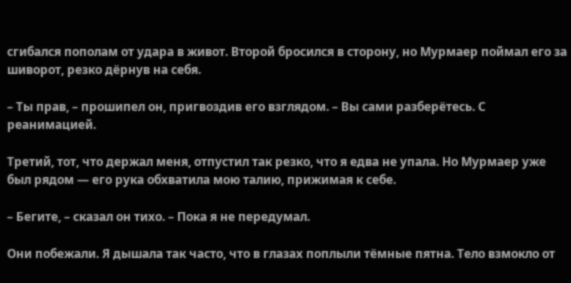сгибался пополам от удара в живот. Второй бросился в сторону, но Мурмаер поймал его за шиворот, резко дёрнув на себя.

– Ты прав, – прошипел он, пригвоздив его взглядом. – Вы сами разберётесь. С реанимацией.

Третий, тот, что держал меня, отпустил так резко, что я едва не упала. Но Мурмаер уже был рядом — его рука обхватила мою талию, прижимая к себе.

– Бегите, – сказал он тихо. – Пока я не передумал.

Они побежали. Я дышала так часто, что в глазах поплыли тёмные пятна. Тело взмокло от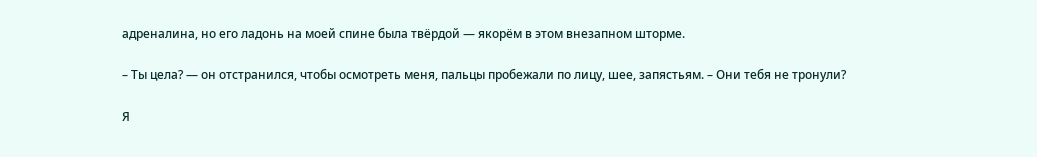адреналина, но его ладонь на моей спине была твёрдой — якорём в этом внезапном шторме.

– Ты цела? — он отстранился, чтобы осмотреть меня, пальцы пробежали по лицу, шее, запястьям. – Они тебя не тронули?

Я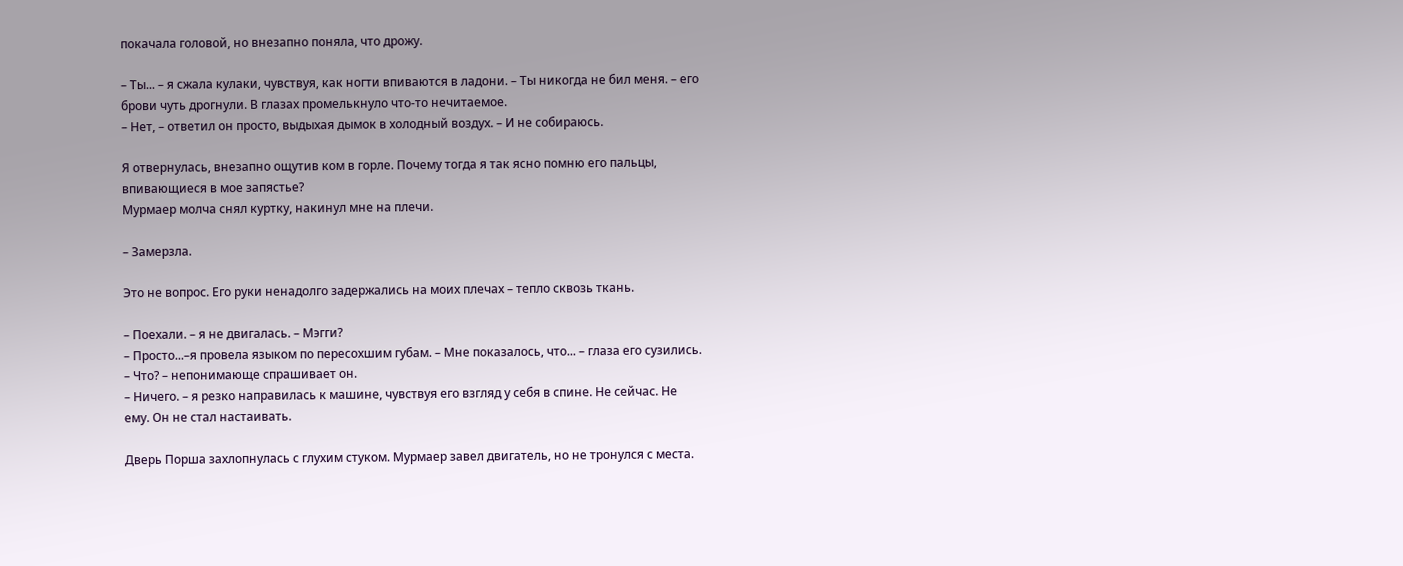покачала головой, но внезапно поняла, что дрожу.

– Ты... – я сжала кулаки, чувствуя, как ногти впиваются в ладони. – Ты никогда не бил меня. – его брови чуть дрогнули. В глазах промелькнуло что-то нечитаемое.
– Нет, – ответил он просто, выдыхая дымок в холодный воздух. – И не собираюсь.

Я отвернулась, внезапно ощутив ком в горле. Почему тогда я так ясно помню его пальцы, впивающиеся в мое запястье?
Мурмаер молча снял куртку, накинул мне на плечи.

– Замерзла.

Это не вопрос. Его руки ненадолго задержались на моих плечах – тепло сквозь ткань.

– Поехали. – я не двигалась. – Мэгги?
– Просто...–я провела языком по пересохшим губам. – Мне показалось, что... – глаза его сузились.
– Что? – непонимающе спрашивает он.
– Ничего. – я резко направилась к машине, чувствуя его взгляд у себя в спине. Не сейчас. Не ему. Он не стал настаивать.

Дверь Порша захлопнулась с глухим стуком. Мурмаер завел двигатель, но не тронулся с места.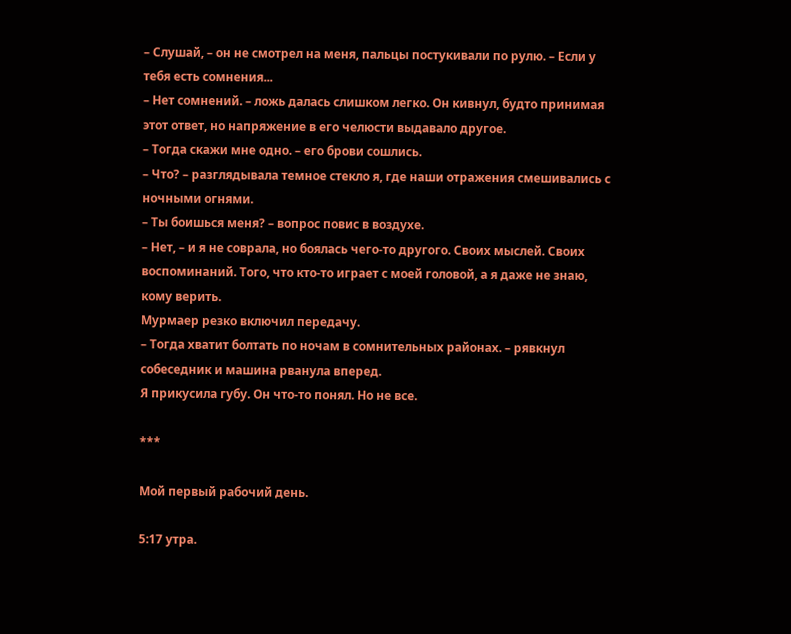– Слушай, – он не смотрел на меня, пальцы постукивали по рулю. – Если у тебя есть сомнения...
– Нет сомнений. – ложь далась слишком легко. Он кивнул, будто принимая этот ответ, но напряжение в его челюсти выдавало другое.
– Тогда скажи мне одно. – его брови сошлись.
– Что? – разглядывала темное стекло я, где наши отражения смешивались с ночными огнями.
– Ты боишься меня? – вопрос повис в воздухе.
– Нет, – и я не соврала, но боялась чего-то другого. Своих мыслей. Своих воспоминаний. Того, что кто-то играет с моей головой, а я даже не знаю, кому верить.
Мурмаер резко включил передачу.
– Тогда хватит болтать по ночам в сомнительных районах. – рявкнул собеседник и машина рванула вперед.
Я прикусила губу. Он что-то понял. Но не все.

***

Мой первый рабочий день.

5:17 утра.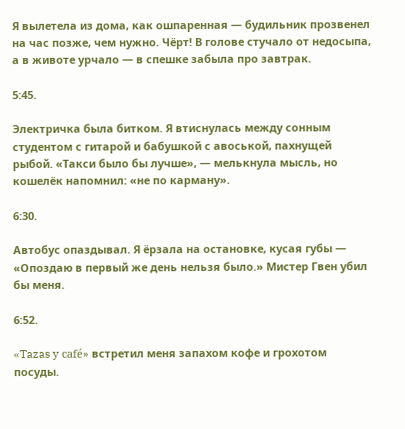Я вылетела из дома, как ошпаренная — будильник прозвенел на час позже, чем нужно. Чёрт! В голове стучало от недосыпа, а в животе урчало — в спешке забыла про завтрак.

5:45.

Электричка была битком. Я втиснулась между сонным студентом с гитарой и бабушкой с авоськой, пахнущей рыбой. «Такси было бы лучше», — мелькнула мысль, но кошелёк напомнил: «не по карману».

6:30.

Автобус опаздывал. Я ёрзала на остановке, кусая губы — «Опоздаю в первый же день нельзя было.» Мистер Гвен убил бы меня.

6:52.

«Tazas y café» встретил меня запахом кофе и грохотом посуды.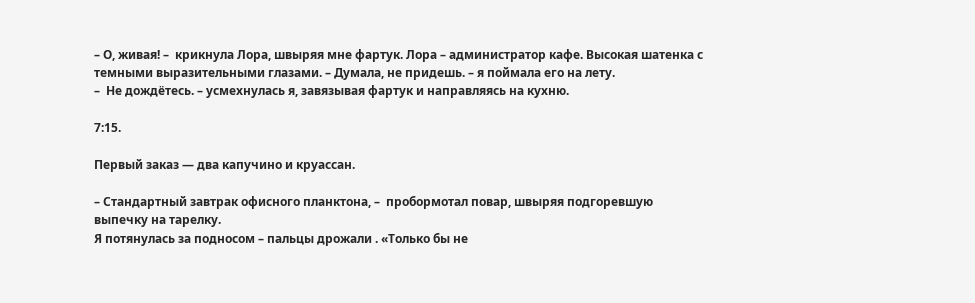– О, живая! –  крикнула Лора, швыряя мне фартук. Лора – администратор кафе. Высокая шатенка с темными выразительными глазами. – Думала, не придешь. – я поймала его на лету.
–  Не дождётесь. – усмехнулась я, завязывая фартук и направляясь на кухню.

7:15.

Первый заказ — два капучино и круассан.

– Стандартный завтрак офисного планктона, –  пробормотал повар, швыряя подгоревшую выпечку на тарелку.
Я потянулась за подносом – пальцы дрожали . «Только бы не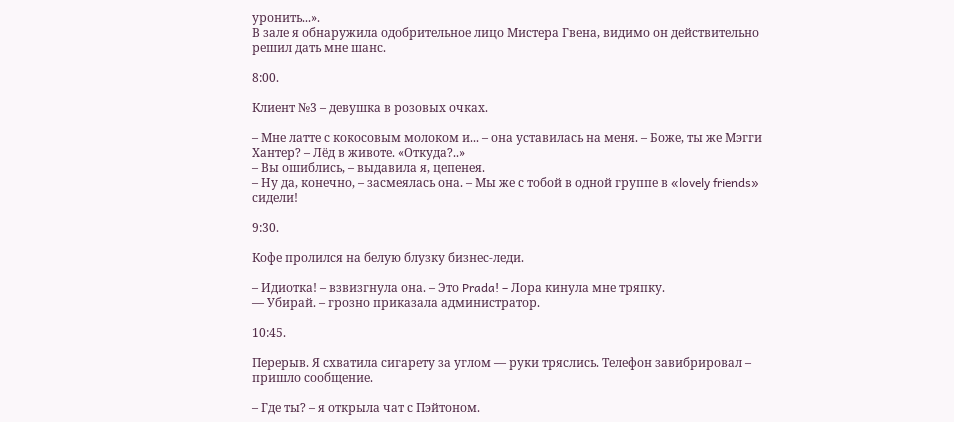уронить...».
В зале я обнаружила одобрительное лицо Мистера Гвена, видимо он действительно решил дать мне шанс.

8:00.

Клиент №3 – девушка в розовых очках.

– Мне латте с кокосовым молоком и... – она уставилась на меня. – Боже, ты же Мэгги Хантер? – Лёд в животе. «Откуда?..»
– Вы ошиблись, – выдавила я, цепенея.
– Ну да, конечно, – засмеялась она. – Мы же с тобой в одной группе в «lovely friends» сидели!

9:30.

Кофе пролился на белую блузку бизнес-леди.

– Идиотка! – взвизгнула она. – Это Prada! – Лора кинула мне тряпку.
— Убирай. – грозно приказала администратор.

10:45.

Перерыв. Я схватила сигарету за углом — руки тряслись. Телефон завибрировал – пришло сообщение.

– Где ты? – я открыла чат с Пэйтоном.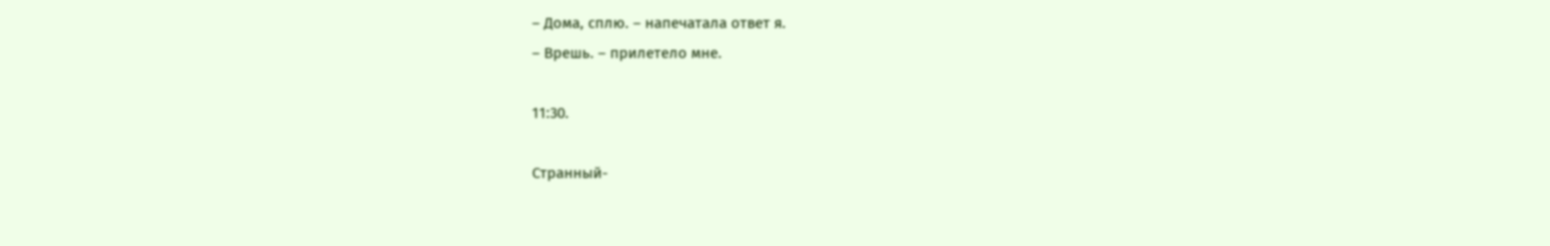– Дома, сплю. – напечатала ответ я.
– Врешь. – прилетело мне.

11:30.

Странный-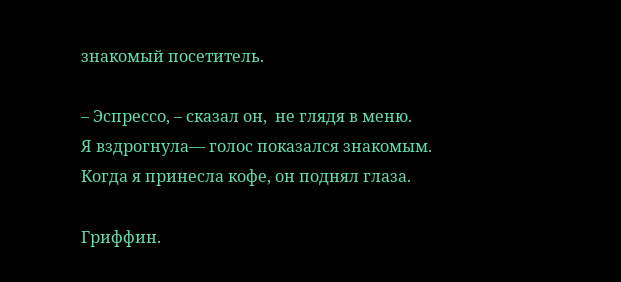знакомый посетитель.

– Эспрессо, – сказал он,  не глядя в меню.
Я вздрогнула— голос показался знакомым.
Когда я принесла кофе, он поднял глаза.

Гриффин.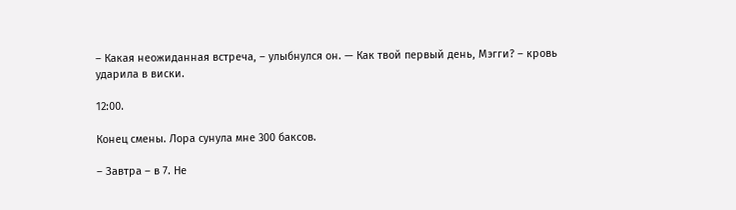– Какая неожиданная встреча, – улыбнулся он. — Как твой первый день, Мэгги? – кровь ударила в виски.

12:00.

Конец смены. Лора сунула мне 300 баксов.

– Завтра – в 7. Не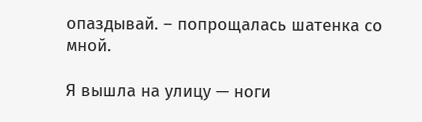опаздывай. – попрощалась шатенка со мной.

Я вышла на улицу — ноги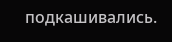подкашивались.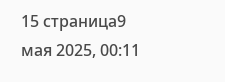15 страница9 мая 2025, 00:11